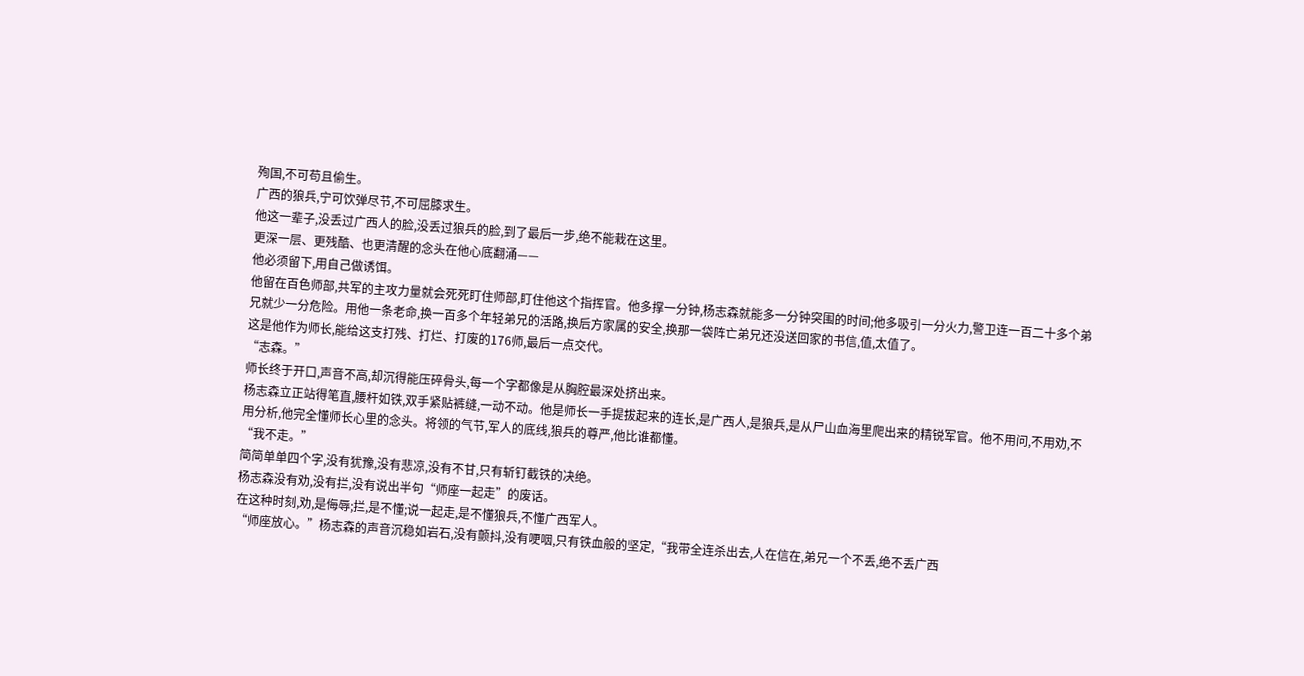殉国,不可苟且偷生。
广西的狼兵,宁可饮弹尽节,不可屈膝求生。
他这一辈子,没丢过广西人的脸,没丢过狼兵的脸,到了最后一步,绝不能栽在这里。
更深一层、更残酷、也更清醒的念头在他心底翻涌——
他必须留下,用自己做诱饵。
他留在百色师部,共军的主攻力量就会死死盯住师部,盯住他这个指挥官。他多撑一分钟,杨志森就能多一分钟突围的时间;他多吸引一分火力,警卫连一百二十多个弟兄就少一分危险。用他一条老命,换一百多个年轻弟兄的活路,换后方家属的安全,换那一袋阵亡弟兄还没送回家的书信,值,太值了。
这是他作为师长,能给这支打残、打烂、打废的176师,最后一点交代。
“志森。”
师长终于开口,声音不高,却沉得能压碎骨头,每一个字都像是从胸腔最深处挤出来。
杨志森立正站得笔直,腰杆如铁,双手紧贴裤缝,一动不动。他是师长一手提拔起来的连长,是广西人,是狼兵,是从尸山血海里爬出来的精锐军官。他不用问,不用劝,不用分析,他完全懂师长心里的念头。将领的气节,军人的底线,狼兵的尊严,他比谁都懂。
“我不走。”
简简单单四个字,没有犹豫,没有悲凉,没有不甘,只有斩钉截铁的决绝。
杨志森没有劝,没有拦,没有说出半句“师座一起走”的废话。
在这种时刻,劝,是侮辱;拦,是不懂;说一起走,是不懂狼兵,不懂广西军人。
“师座放心。”杨志森的声音沉稳如岩石,没有颤抖,没有哽咽,只有铁血般的坚定,“我带全连杀出去,人在信在,弟兄一个不丢,绝不丢广西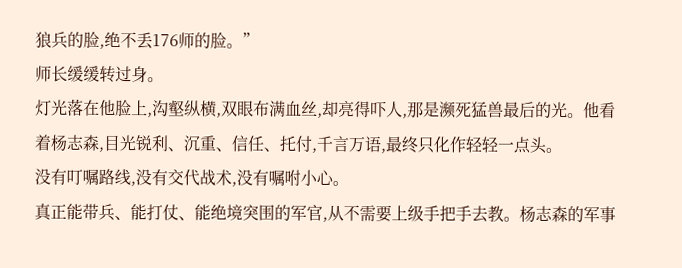狼兵的脸,绝不丢176师的脸。”
师长缓缓转过身。
灯光落在他脸上,沟壑纵横,双眼布满血丝,却亮得吓人,那是濒死猛兽最后的光。他看着杨志森,目光锐利、沉重、信任、托付,千言万语,最终只化作轻轻一点头。
没有叮嘱路线,没有交代战术,没有嘱咐小心。
真正能带兵、能打仗、能绝境突围的军官,从不需要上级手把手去教。杨志森的军事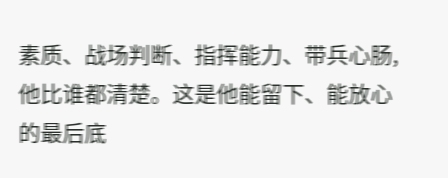素质、战场判断、指挥能力、带兵心肠,他比谁都清楚。这是他能留下、能放心的最后底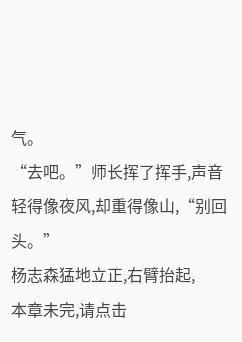气。
“去吧。”师长挥了挥手,声音轻得像夜风,却重得像山,“别回头。”
杨志森猛地立正,右臂抬起,
本章未完,请点击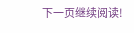下一页继续阅读!